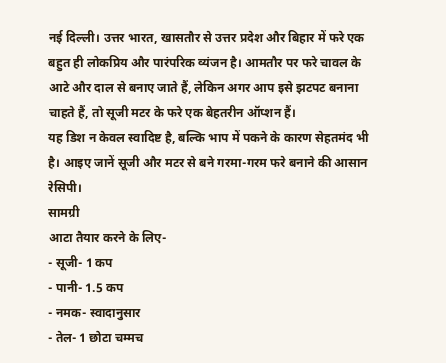नई दिल्ली। उत्तर भारत, खासतौर से उत्तर प्रदेश और बिहार में फरे एक बहुत ही लोकप्रिय और पारंपरिक व्यंजन है। आमतौर पर फरे चावल के आटे और दाल से बनाए जाते हैं, लेकिन अगर आप इसे झटपट बनाना चाहते हैं, तो सूजी मटर के फरे एक बेहतरीन ऑप्शन हैं।
यह डिश न केवल स्वादिष्ट है, बल्कि भाप में पकने के कारण सेहतमंद भी है। आइए जानें सूजी और मटर से बने गरमा-गरम फरे बनाने की आसान रेसिपी।
सामग्री
आटा तैयार करने के लिए-
- सूजी- 1 कप
- पानी- 1.5 कप
- नमक- स्वादानुसार
- तेल- 1 छोटा चम्मच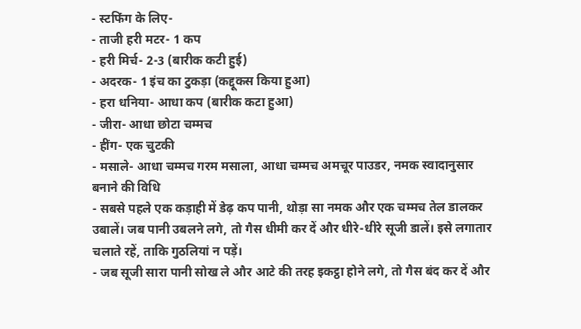- स्टफिंग के लिए-
- ताजी हरी मटर- 1 कप
- हरी मिर्च- 2-3 (बारीक कटी हुई)
- अदरक- 1 इंच का टुकड़ा (कद्दूकस किया हुआ)
- हरा धनिया- आधा कप (बारीक कटा हुआ)
- जीरा- आधा छोटा चम्मच
- हींग- एक चुटकी
- मसाले- आधा चम्मच गरम मसाला, आधा चम्मच अमचूर पाउडर, नमक स्वादानुसार
बनाने की विधि
- सबसे पहले एक कड़ाही में डेढ़ कप पानी, थोड़ा सा नमक और एक चम्मच तेल डालकर उबालें। जब पानी उबलने लगे, तो गैस धीमी कर दें और धीरे-धीरे सूजी डालें। इसे लगातार चलाते रहें, ताकि गुठलियां न पड़ें।
- जब सूजी सारा पानी सोख ले और आटे की तरह इकट्ठा होने लगे, तो गैस बंद कर दें और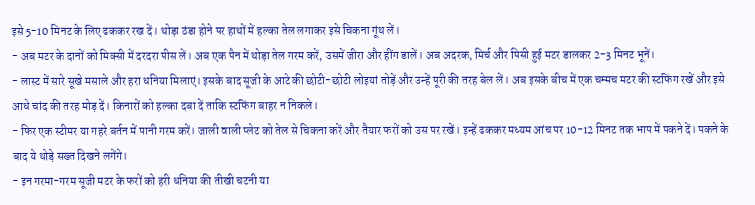इसे 5-10 मिनट के लिए ढककर रख दें। थोड़ा ठंडा होने पर हाथों में हल्का तेल लगाकर इसे चिकना गूंथ लें।
- अब मटर के दानों को मिक्सी में दरदरा पीस लें। अब एक पैन में थोड़ा तेल गरम करें, उसमें जीरा और हींग डालें। अब अदरक, मिर्च और पिसी हुई मटर डालकर 2-3 मिनट भूनें।
- लास्ट में सारे सूखे मसाले और हरा धनिया मिलाएं। इसके बाद सूजी के आटे की छोटी-छोटी लोइयां तोड़ें और उन्हें पूरी की तरह बेल लें। अब इसके बीच में एक चम्मच मटर की स्टफिंग रखें और इसे आधे चांद की तरह मोड़ दें। किनारों को हल्का दबा दें ताकि स्टफिंग बाहर न निकले।
- फिर एक स्टीमर या गहरे बर्तन में पानी गरम करें। जाली वाली प्लेट को तेल से चिकना करें और तैयार फरों को उस पर रखें। इन्हें ढककर मध्यम आंच पर 10-12 मिनट तक भाप में पकने दें। पकने के बाद ये थोड़े सख्त दिखने लगेंगे।
- इन गरमा-गरम सूजी मटर के फरों को हरी धनिया की तीखी चटनी या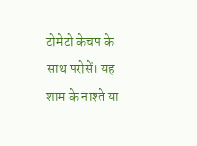टोमेटो केचप के साथ परोसें। यह शाम के नाश्ते या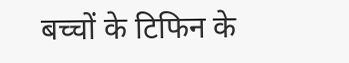बच्चों के टिफिन के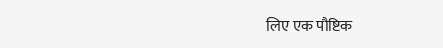लिए एक पौष्टिक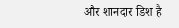और शानदार डिश है